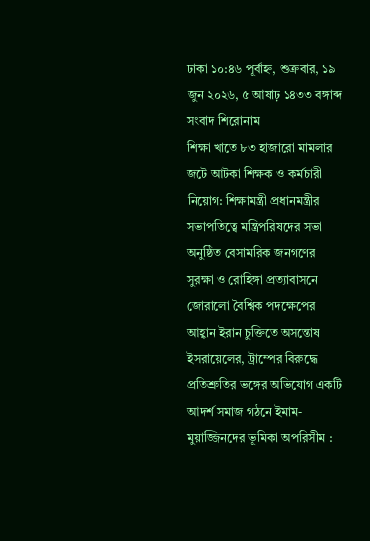ঢাকা ১০:৪৬ পূর্বাহ্ন, শুক্রবার, ১৯ জুন ২০২৬, ৫ আষাঢ় ১৪৩৩ বঙ্গাব্দ
সংবাদ শিরোনাম
শিক্ষা খাতে ৮৩ হাজারো মামলার জটে আটকা শিক্ষক ও কর্মচারী নিয়োগ: শিক্ষামন্ত্রী প্রধানমন্ত্রীর সভাপতিত্বে মন্ত্রিপরিষদের সভা অনুষ্ঠিত বেসামরিক জনগণের সুরক্ষা ও রোহিঙ্গা প্রত্যাবাসনে জোরালো বৈশ্বিক পদক্ষেপের আহ্বান ইরান চুক্তিতে অসন্তোষ ইসরায়েলের, ট্রাম্পের বিরুদ্ধে প্রতিশ্রুতির ভঙ্গের অভিযোগ একটি আদর্শ সমাজ গঠনে ইমাম-মুয়াজ্জিনদের ভূমিকা অপরিসীম :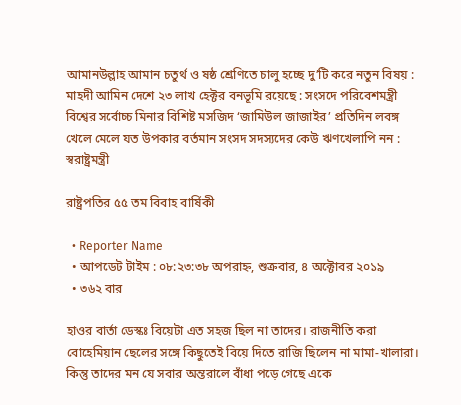আমানউল্লাহ আমান চতুর্থ ও ষষ্ঠ শ্রেণিতে চালু হচ্ছে দু’টি করে নতুন বিষয় : মাহদী আমিন দেশে ২৩ লাখ হেক্টর বনভূমি রয়েছে : সংসদে পরিবেশমন্ত্রী বিশ্বের সর্বোচ্চ মিনার বিশিষ্ট মসজিদ ‘জামিউল জাজাইর’ প্রতিদিন লবঙ্গ খেলে মেলে যত উপকার বর্তমান সংসদ সদস্যদের কেউ ঋণখেলাপি নন : স্বরাষ্ট্রমন্ত্রী

রাষ্ট্রপতির ৫৫ তম বিবাহ বার্ষিকী

  • Reporter Name
  • আপডেট টাইম : ০৮:২৩:৩৮ অপরাহ্ন, শুক্রবার, ৪ অক্টোবর ২০১৯
  • ৩৬২ বার

হাওর বার্তা ডেস্কঃ বিয়েটা এত সহজ ছিল না তাদের। রাজনীতি করা বোহেমিয়ান ছেলের সঙ্গে কিছুতেই বিয়ে দিতে রাজি ছিলেন না মামা-খালারা। কিন্তু তাদের মন যে সবার অন্তরালে বাঁধা পড়ে গেছে একে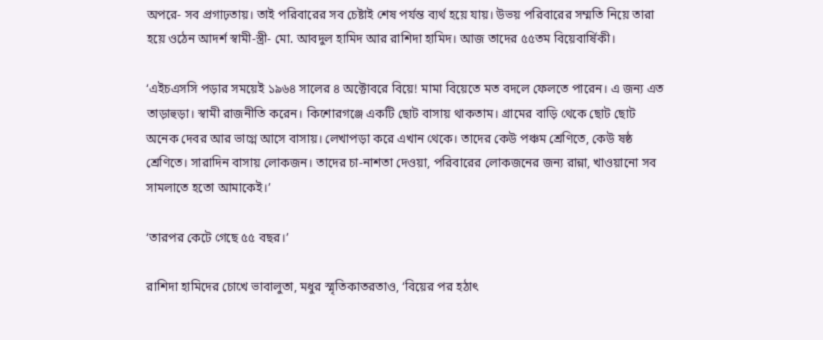অপরে- সব প্রগাঢ়তায়। তাই পরিবারের সব চেষ্টাই শেষ পর্যন্ত ব্যর্থ হয়ে যায়। উভয় পরিবারের সম্মতি নিয়ে তারা হয়ে ওঠেন আদর্শ স্বামী-স্ত্রী- মো. আবদুল হামিদ আর রাশিদা হামিদ। আজ তাদের ৫৫তম বিয়েবার্ষিকী।

‘এইচএসসি পড়ার সময়েই ১৯৬৪ সালের ৪ অক্টোবরে বিয়ে! মামা বিয়েতে মত বদলে ফেলতে পারেন। এ জন্য এত তাড়াহুড়া। স্বামী রাজনীতি করেন। কিশোরগঞ্জে একটি ছোট বাসায় থাকতাম। গ্রামের বাড়ি থেকে ছোট ছোট অনেক দেবর আর ভাগ্নে আসে বাসায়। লেখাপড়া করে এখান থেকে। তাদের কেউ পঞ্চম শ্রেণিতে, কেউ ষষ্ঠ শ্রেণিতে। সারাদিন বাসায় লোকজন। তাদের চা-নাশতা দেওয়া, পরিবারের লোকজনের জন্য রান্না, খাওয়ানো সব সামলাতে হতো আমাকেই।’

‘তারপর কেটে গেছে ৫৫ বছর।’

রাশিদা হামিদের চোখে ভাবালুতা, মধুর স্মৃতিকাতরতাও, ‘বিয়ের পর হঠাৎ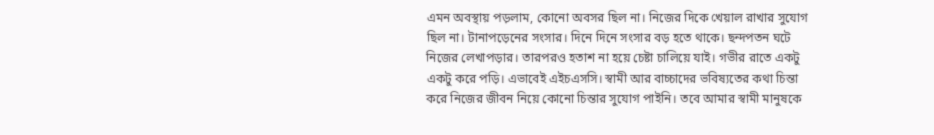এমন অবস্থায় পড়লাম, কোনো অবসর ছিল না। নিজের দিকে খেয়াল রাখার সুযোগ ছিল না। টানাপড়েনের সংসার। দিনে দিনে সংসার বড় হতে থাকে। ছন্দপতন ঘটে নিজের লেখাপড়ার। তারপরও হতাশ না হয়ে চেষ্টা চালিয়ে যাই। গভীর রাতে একটু একটু করে পড়ি। এভাবেই এইচএসসি। স্বামী আর বাচ্চাদের ভবিষ্যতের কথা চিন্তা করে নিজের জীবন নিয়ে কোনো চিন্তার সুযোগ পাইনি। তবে আমার স্বামী মানুষকে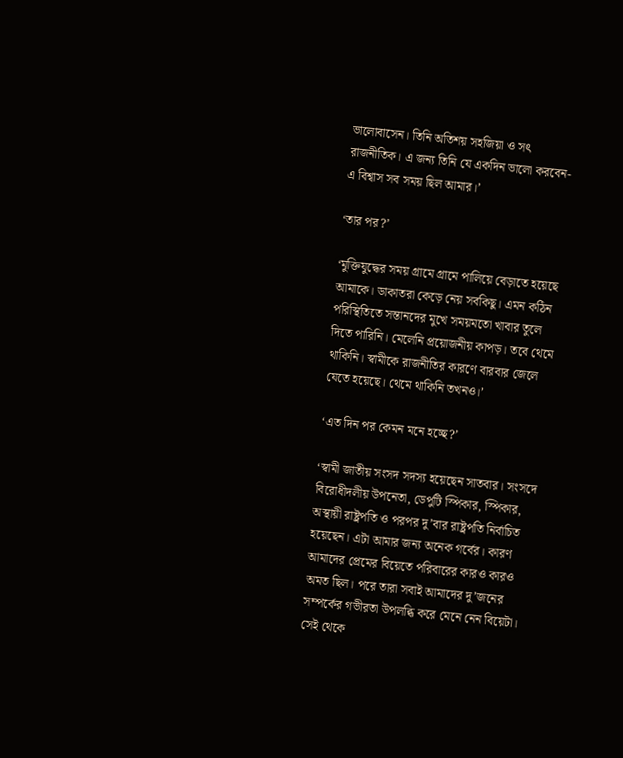ভালোবাসেন। তিনি অতিশয় সহজিয়া ও সৎ রাজনীতিক। এ জন্য তিনি যে একদিন ভালো করবেন- এ বিশ্বাস সব সময় ছিল আমার।’

‘তার পর?’

‘মুক্তিযুদ্ধের সময় গ্রামে গ্রামে পালিয়ে বেড়াতে হয়েছে আমাকে। ডাকাতরা কেড়ে নেয় সবকিছু। এমন কঠিন পরিস্থিতিতে সন্তানদের মুখে সময়মতো খাবার তুলে দিতে পারিনি। মেলেনি প্রয়োজনীয় কাপড়। তবে থেমে থাকিনি। স্বামীকে রাজনীতির কারণে বারবার জেলে যেতে হয়েছে। থেমে থাকিনি তখনও।’

‘এত দিন পর কেমন মনে হচ্ছে?’

‘স্বামী জাতীয় সংসদ সদস্য হয়েছেন সাতবার। সংসদে বিরোধীদলীয় উপনেতা, ডেপুটি স্পিকার, স্পিকার, অস্থায়ী রাষ্ট্রপতি ও পরপর দু’বার রাষ্ট্রপতি নির্বাচিত হয়েছেন। এটা আমার জন্য অনেক গর্বের। কারণ আমাদের প্রেমের বিয়েতে পরিবারের কারও কারও অমত ছিল। পরে তারা সবাই আমাদের দু’জনের সম্পর্কের গভীরতা উপলব্ধি করে মেনে নেন বিয়েটা। সেই থেকে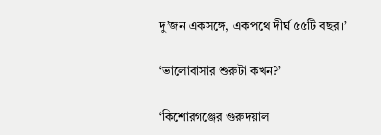দু’জন একসঙ্গে, একপথে দীর্ঘ ৫৫টি বছর।’

‘ভালোবাসার শুরুটা কখন?’

‘কিশোরগঞ্জের গুরুদয়াল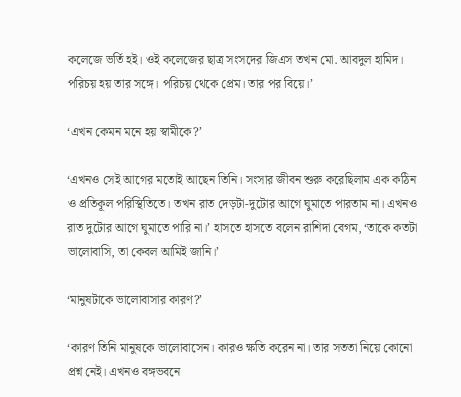কলেজে ভর্তি হই। ওই কলেজের ছাত্র সংসদের জিএস তখন মো. আবদুল হামিদ। পরিচয় হয় তার সঙ্গে। পরিচয় থেকে প্রেম। তার পর বিয়ে।’

‘এখন কেমন মনে হয় স্বামীকে?’

‘এখনও সেই আগের মতোই আছেন তিনি। সংসার জীবন শুরু করেছিলাম এক কঠিন ও প্রতিকূল পরিস্থিতিতে। তখন রাত দেড়টা-দুটোর আগে ঘুমাতে পারতাম না। এখনও রাত দুটোর আগে ঘুমাতে পারি না।’ হাসতে হাসতে বলেন রাশিদা বেগম, ‘তাকে কতটা ভালোবাসি, তা কেবল আমিই জানি।’

‘মানুষটাকে ভালোবাসার কারণ?’

‘কারণ তিনি মানুষকে ভালোবাসেন। কারও ক্ষতি করেন না। তার সততা নিয়ে কোনো প্রশ্ন নেই। এখনও বঙ্গভবনে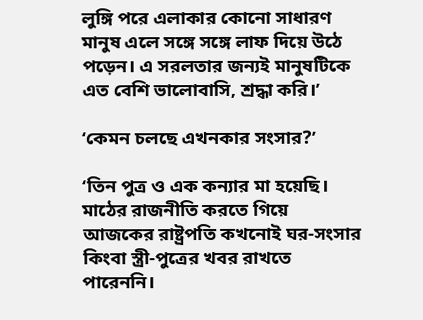লুঙ্গি পরে এলাকার কোনো সাধারণ মানুষ এলে সঙ্গে সঙ্গে লাফ দিয়ে উঠে পড়েন। এ সরলতার জন্যই মানুষটিকে এত বেশি ভালোবাসি, শ্রদ্ধা করি।’

‘কেমন চলছে এখনকার সংসার?’

‘তিন পুত্র ও এক কন্যার মা হয়েছি। মাঠের রাজনীতি করতে গিয়ে আজকের রাষ্ট্রপতি কখনোই ঘর-সংসার কিংবা স্ত্রী-পুত্রের খবর রাখতে পারেননি।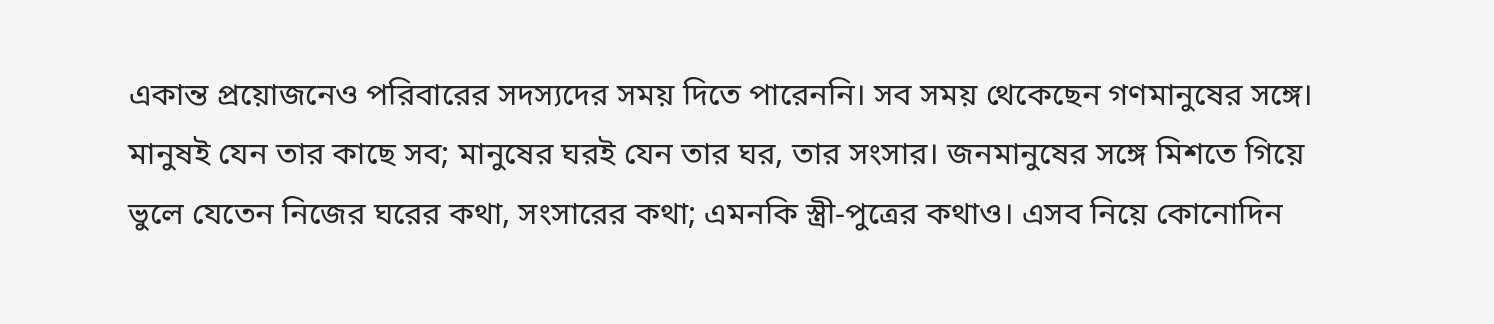একান্ত প্রয়োজনেও পরিবারের সদস্যদের সময় দিতে পারেননি। সব সময় থেকেছেন গণমানুষের সঙ্গে। মানুষই যেন তার কাছে সব; মানুষের ঘরই যেন তার ঘর, তার সংসার। জনমানুষের সঙ্গে মিশতে গিয়ে ভুলে যেতেন নিজের ঘরের কথা, সংসারের কথা; এমনকি স্ত্রী-পুত্রের কথাও। এসব নিয়ে কোনোদিন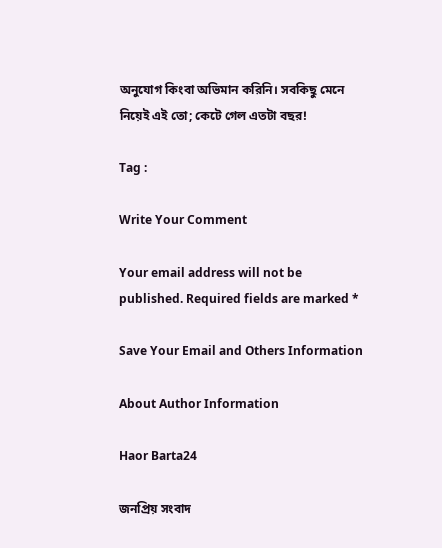অনুযোগ কিংবা অভিমান করিনি। সবকিছু মেনে নিয়েই এই তো; কেটে গেল এতটা বছর!

Tag :

Write Your Comment

Your email address will not be published. Required fields are marked *

Save Your Email and Others Information

About Author Information

Haor Barta24

জনপ্রিয় সংবাদ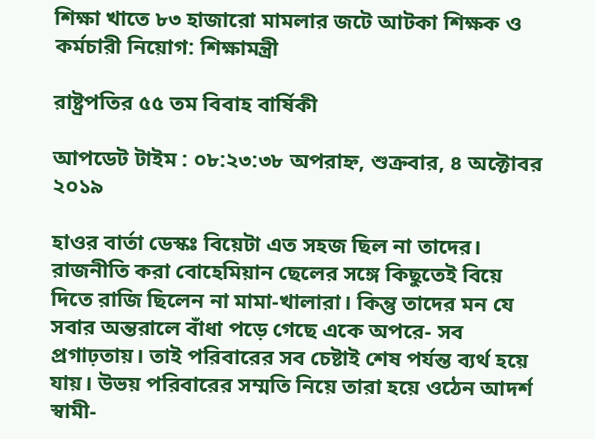শিক্ষা খাতে ৮৩ হাজারো মামলার জটে আটকা শিক্ষক ও কর্মচারী নিয়োগ: শিক্ষামন্ত্রী

রাষ্ট্রপতির ৫৫ তম বিবাহ বার্ষিকী

আপডেট টাইম : ০৮:২৩:৩৮ অপরাহ্ন, শুক্রবার, ৪ অক্টোবর ২০১৯

হাওর বার্তা ডেস্কঃ বিয়েটা এত সহজ ছিল না তাদের। রাজনীতি করা বোহেমিয়ান ছেলের সঙ্গে কিছুতেই বিয়ে দিতে রাজি ছিলেন না মামা-খালারা। কিন্তু তাদের মন যে সবার অন্তরালে বাঁধা পড়ে গেছে একে অপরে- সব প্রগাঢ়তায়। তাই পরিবারের সব চেষ্টাই শেষ পর্যন্ত ব্যর্থ হয়ে যায়। উভয় পরিবারের সম্মতি নিয়ে তারা হয়ে ওঠেন আদর্শ স্বামী-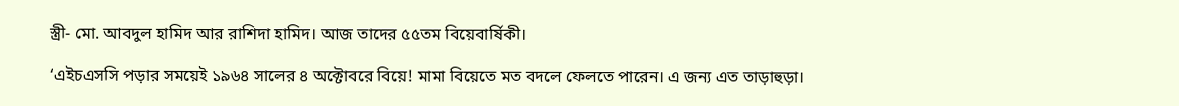স্ত্রী- মো. আবদুল হামিদ আর রাশিদা হামিদ। আজ তাদের ৫৫তম বিয়েবার্ষিকী।

‘এইচএসসি পড়ার সময়েই ১৯৬৪ সালের ৪ অক্টোবরে বিয়ে! মামা বিয়েতে মত বদলে ফেলতে পারেন। এ জন্য এত তাড়াহুড়া।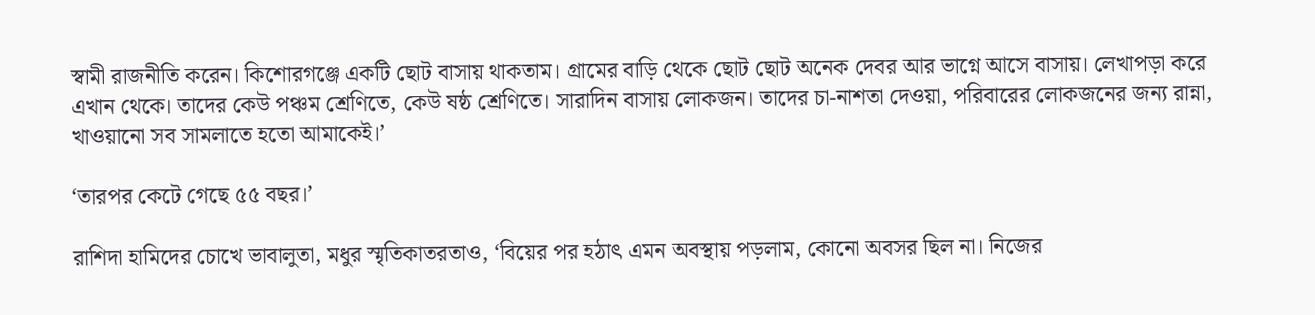স্বামী রাজনীতি করেন। কিশোরগঞ্জে একটি ছোট বাসায় থাকতাম। গ্রামের বাড়ি থেকে ছোট ছোট অনেক দেবর আর ভাগ্নে আসে বাসায়। লেখাপড়া করে এখান থেকে। তাদের কেউ পঞ্চম শ্রেণিতে, কেউ ষষ্ঠ শ্রেণিতে। সারাদিন বাসায় লোকজন। তাদের চা-নাশতা দেওয়া, পরিবারের লোকজনের জন্য রান্না, খাওয়ানো সব সামলাতে হতো আমাকেই।’

‘তারপর কেটে গেছে ৫৫ বছর।’

রাশিদা হামিদের চোখে ভাবালুতা, মধুর স্মৃতিকাতরতাও, ‘বিয়ের পর হঠাৎ এমন অবস্থায় পড়লাম, কোনো অবসর ছিল না। নিজের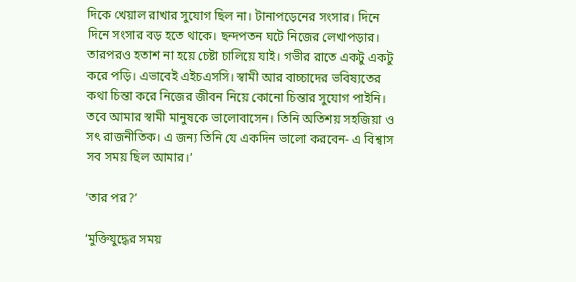দিকে খেয়াল রাখার সুযোগ ছিল না। টানাপড়েনের সংসার। দিনে দিনে সংসার বড় হতে থাকে। ছন্দপতন ঘটে নিজের লেখাপড়ার। তারপরও হতাশ না হয়ে চেষ্টা চালিয়ে যাই। গভীর রাতে একটু একটু করে পড়ি। এভাবেই এইচএসসি। স্বামী আর বাচ্চাদের ভবিষ্যতের কথা চিন্তা করে নিজের জীবন নিয়ে কোনো চিন্তার সুযোগ পাইনি। তবে আমার স্বামী মানুষকে ভালোবাসেন। তিনি অতিশয় সহজিয়া ও সৎ রাজনীতিক। এ জন্য তিনি যে একদিন ভালো করবেন- এ বিশ্বাস সব সময় ছিল আমার।’

‘তার পর?’

‘মুক্তিযুদ্ধের সময়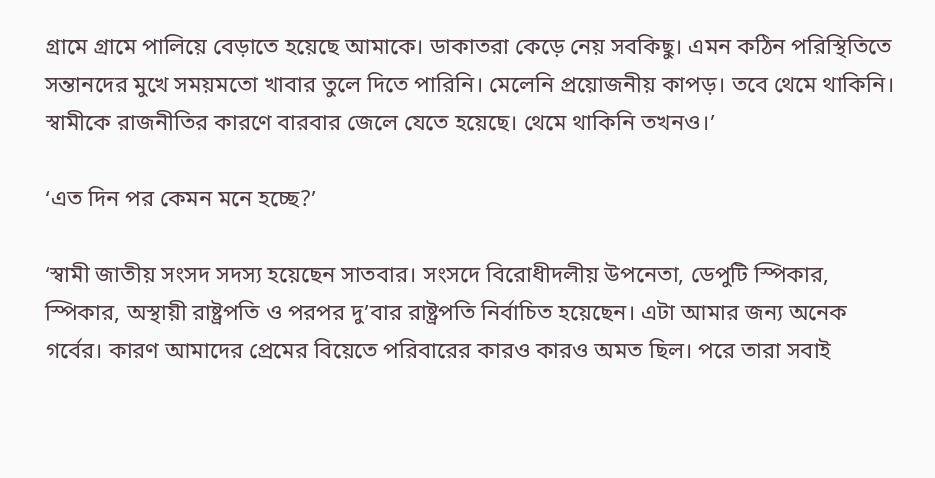গ্রামে গ্রামে পালিয়ে বেড়াতে হয়েছে আমাকে। ডাকাতরা কেড়ে নেয় সবকিছু। এমন কঠিন পরিস্থিতিতে সন্তানদের মুখে সময়মতো খাবার তুলে দিতে পারিনি। মেলেনি প্রয়োজনীয় কাপড়। তবে থেমে থাকিনি। স্বামীকে রাজনীতির কারণে বারবার জেলে যেতে হয়েছে। থেমে থাকিনি তখনও।’

‘এত দিন পর কেমন মনে হচ্ছে?’

‘স্বামী জাতীয় সংসদ সদস্য হয়েছেন সাতবার। সংসদে বিরোধীদলীয় উপনেতা, ডেপুটি স্পিকার, স্পিকার, অস্থায়ী রাষ্ট্রপতি ও পরপর দু’বার রাষ্ট্রপতি নির্বাচিত হয়েছেন। এটা আমার জন্য অনেক গর্বের। কারণ আমাদের প্রেমের বিয়েতে পরিবারের কারও কারও অমত ছিল। পরে তারা সবাই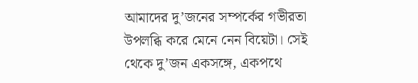আমাদের দু’জনের সম্পর্কের গভীরতা উপলব্ধি করে মেনে নেন বিয়েটা। সেই থেকে দু’জন একসঙ্গে, একপথে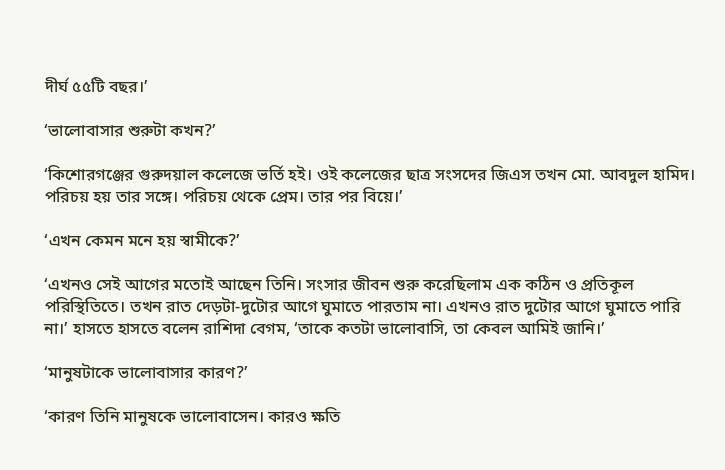দীর্ঘ ৫৫টি বছর।’

‘ভালোবাসার শুরুটা কখন?’

‘কিশোরগঞ্জের গুরুদয়াল কলেজে ভর্তি হই। ওই কলেজের ছাত্র সংসদের জিএস তখন মো. আবদুল হামিদ। পরিচয় হয় তার সঙ্গে। পরিচয় থেকে প্রেম। তার পর বিয়ে।’

‘এখন কেমন মনে হয় স্বামীকে?’

‘এখনও সেই আগের মতোই আছেন তিনি। সংসার জীবন শুরু করেছিলাম এক কঠিন ও প্রতিকূল পরিস্থিতিতে। তখন রাত দেড়টা-দুটোর আগে ঘুমাতে পারতাম না। এখনও রাত দুটোর আগে ঘুমাতে পারি না।’ হাসতে হাসতে বলেন রাশিদা বেগম, ‘তাকে কতটা ভালোবাসি, তা কেবল আমিই জানি।’

‘মানুষটাকে ভালোবাসার কারণ?’

‘কারণ তিনি মানুষকে ভালোবাসেন। কারও ক্ষতি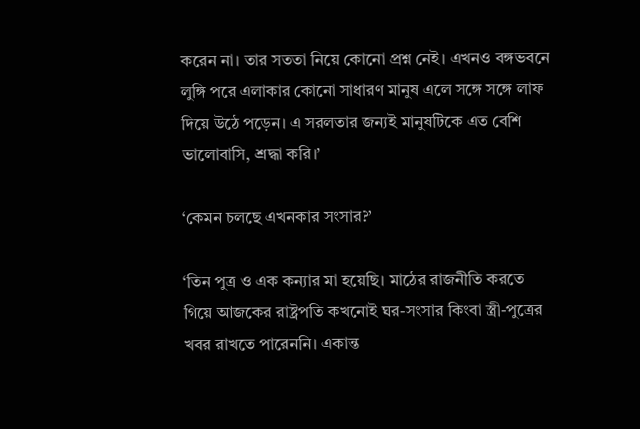করেন না। তার সততা নিয়ে কোনো প্রশ্ন নেই। এখনও বঙ্গভবনে লুঙ্গি পরে এলাকার কোনো সাধারণ মানুষ এলে সঙ্গে সঙ্গে লাফ দিয়ে উঠে পড়েন। এ সরলতার জন্যই মানুষটিকে এত বেশি ভালোবাসি, শ্রদ্ধা করি।’

‘কেমন চলছে এখনকার সংসার?’

‘তিন পুত্র ও এক কন্যার মা হয়েছি। মাঠের রাজনীতি করতে গিয়ে আজকের রাষ্ট্রপতি কখনোই ঘর-সংসার কিংবা স্ত্রী-পুত্রের খবর রাখতে পারেননি। একান্ত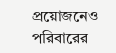প্রয়োজনেও পরিবারের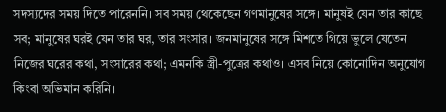সদস্যদের সময় দিতে পারেননি। সব সময় থেকেছেন গণমানুষের সঙ্গে। মানুষই যেন তার কাছে সব; মানুষের ঘরই যেন তার ঘর, তার সংসার। জনমানুষের সঙ্গে মিশতে গিয়ে ভুলে যেতেন নিজের ঘরের কথা, সংসারের কথা; এমনকি স্ত্রী-পুত্রের কথাও। এসব নিয়ে কোনোদিন অনুযোগ কিংবা অভিমান করিনি।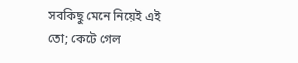সবকিছু মেনে নিয়েই এই তো; কেটে গেল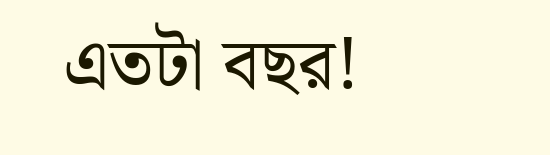এতটা বছর!